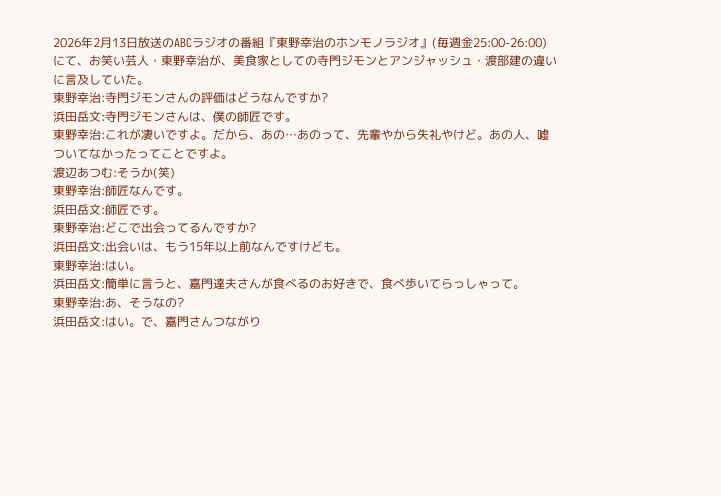2026年2月13日放送のABCラジオの番組『東野幸治のホンモノラジオ』(毎週金25:00-26:00)にて、お笑い芸人・東野幸治が、美食家としての寺門ジモンとアンジャッシュ・渡部建の違いに言及していた。
東野幸治:寺門ジモンさんの評価はどうなんですか?
浜田岳文:寺門ジモンさんは、僕の師匠です。
東野幸治:これが凄いですよ。だから、あの…あのって、先輩やから失礼やけど。あの人、嘘ついてなかったってことですよ。
渡辺あつむ:そうか(笑)
東野幸治:師匠なんです。
浜田岳文:師匠です。
東野幸治:どこで出会ってるんですか?
浜田岳文:出会いは、もう15年以上前なんですけども。
東野幸治:はい。
浜田岳文:簡単に言うと、嘉門達夫さんが食べるのお好きで、食べ歩いてらっしゃって。
東野幸治:あ、そうなの?
浜田岳文:はい。で、嘉門さんつながり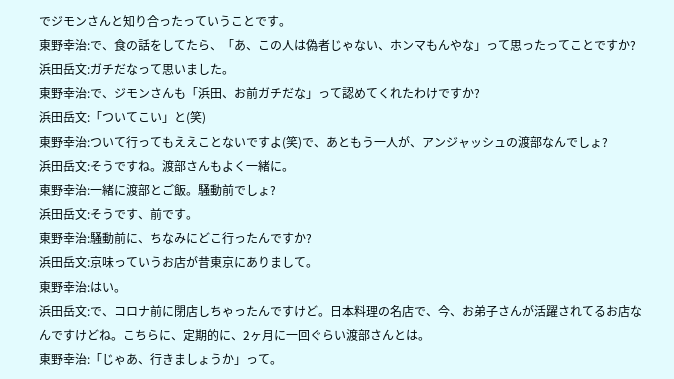でジモンさんと知り合ったっていうことです。
東野幸治:で、食の話をしてたら、「あ、この人は偽者じゃない、ホンマもんやな」って思ったってことですか?
浜田岳文:ガチだなって思いました。
東野幸治:で、ジモンさんも「浜田、お前ガチだな」って認めてくれたわけですか?
浜田岳文:「ついてこい」と(笑)
東野幸治:ついて行ってもええことないですよ(笑)で、あともう一人が、アンジャッシュの渡部なんでしょ?
浜田岳文:そうですね。渡部さんもよく一緒に。
東野幸治:一緒に渡部とご飯。騒動前でしょ?
浜田岳文:そうです、前です。
東野幸治:騒動前に、ちなみにどこ行ったんですか?
浜田岳文:京味っていうお店が昔東京にありまして。
東野幸治:はい。
浜田岳文:で、コロナ前に閉店しちゃったんですけど。日本料理の名店で、今、お弟子さんが活躍されてるお店なんですけどね。こちらに、定期的に、2ヶ月に一回ぐらい渡部さんとは。
東野幸治:「じゃあ、行きましょうか」って。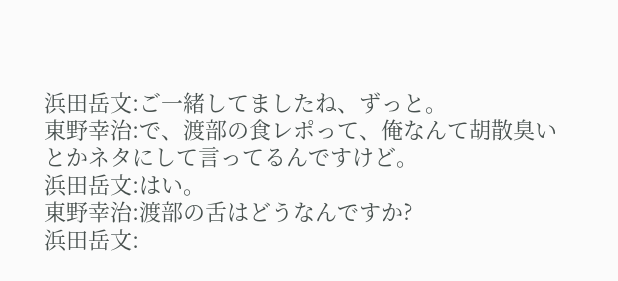浜田岳文:ご一緒してましたね、ずっと。
東野幸治:で、渡部の食レポって、俺なんて胡散臭いとかネタにして言ってるんですけど。
浜田岳文:はい。
東野幸治:渡部の舌はどうなんですか?
浜田岳文: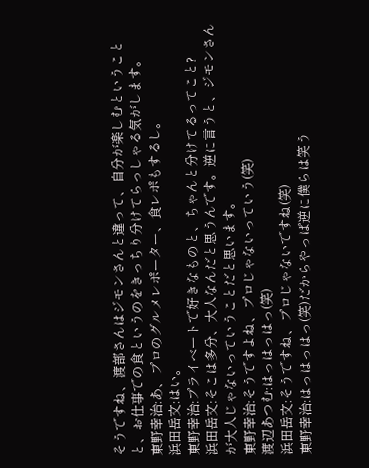そうですね、渡部さんはジモンさんと違って、自分が楽しむということと、お仕事での食というのをきっちり分けてらっしゃる気がします。
東野幸治:あ、プロのグルメレポーター、食レポもするし。
浜田岳文:はい。
東野幸治:プライベートで好きなものと、ちゃんと分けてるってこと?
浜田岳文:そこは多分、大人なんだと思うんです。逆に言うと、ジモンさんが大人じゃないっていうことだと思います。
東野幸治:そうですよね、プロじゃないっていう(笑)
渡辺あつむ:はっはっはっ(笑)
浜田岳文:そうですね、プロじゃないですね(笑)
東野幸治:はっはっはっ(笑)だからやっぱ逆に僕らは笑う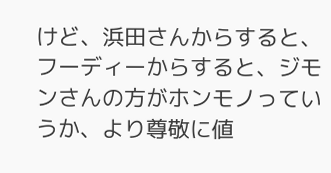けど、浜田さんからすると、フーディーからすると、ジモンさんの方がホンモノっていうか、より尊敬に値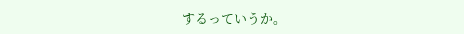するっていうか。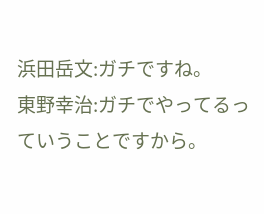浜田岳文:ガチですね。
東野幸治:ガチでやってるっていうことですから。